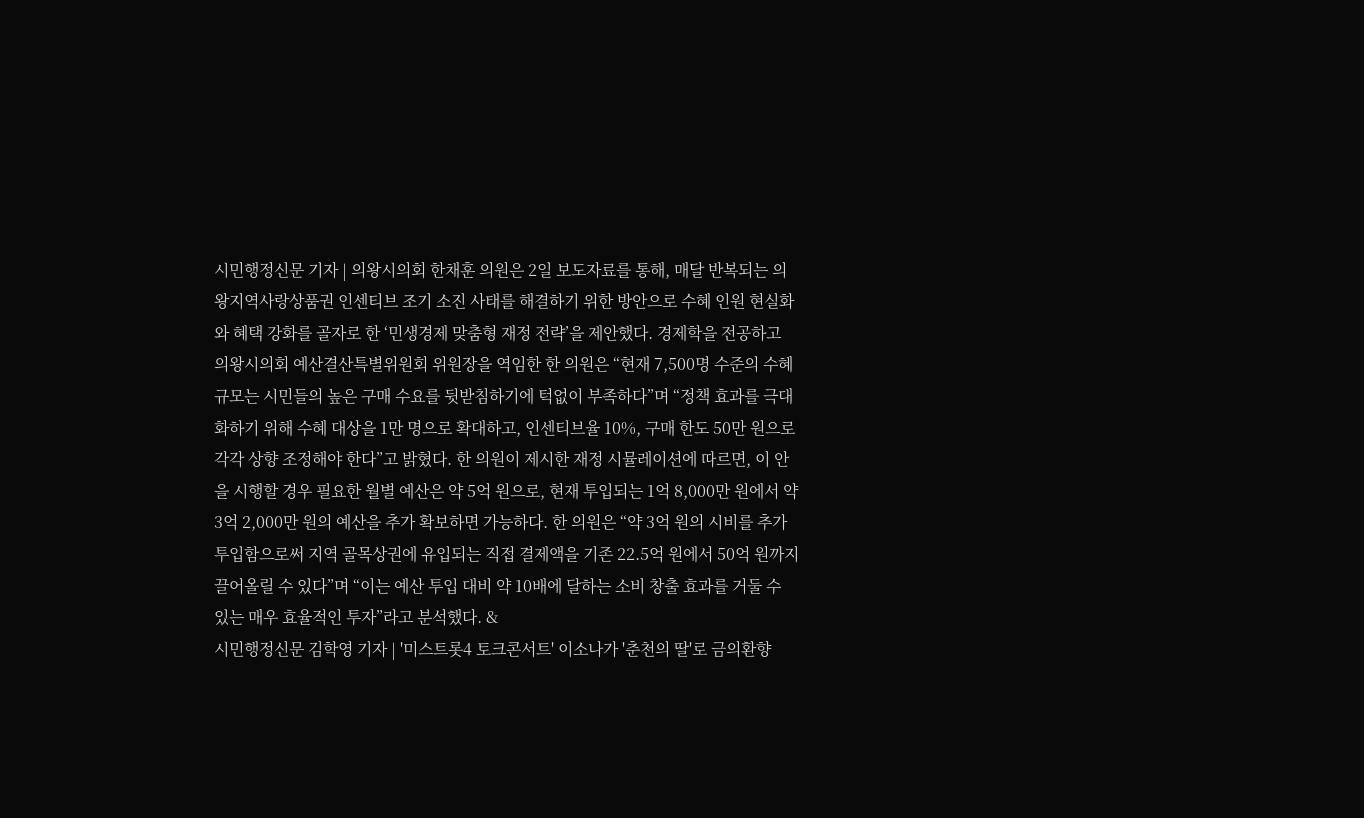시민행정신문 기자 | 의왕시의회 한채훈 의원은 2일 보도자료를 통해, 매달 반복되는 의왕지역사랑상품권 인센티브 조기 소진 사태를 해결하기 위한 방안으로 수혜 인원 현실화와 혜택 강화를 골자로 한 ‘민생경제 맞춤형 재정 전략’을 제안했다. 경제학을 전공하고 의왕시의회 예산결산특별위원회 위원장을 역임한 한 의원은 “현재 7,500명 수준의 수혜 규모는 시민들의 높은 구매 수요를 뒷받침하기에 턱없이 부족하다”며 “정책 효과를 극대화하기 위해 수혜 대상을 1만 명으로 확대하고, 인센티브율 10%, 구매 한도 50만 원으로 각각 상향 조정해야 한다”고 밝혔다. 한 의원이 제시한 재정 시뮬레이션에 따르면, 이 안을 시행할 경우 필요한 월별 예산은 약 5억 원으로, 현재 투입되는 1억 8,000만 원에서 약 3억 2,000만 원의 예산을 추가 확보하면 가능하다. 한 의원은 “약 3억 원의 시비를 추가 투입함으로써 지역 골목상권에 유입되는 직접 결제액을 기존 22.5억 원에서 50억 원까지 끌어올릴 수 있다”며 “이는 예산 투입 대비 약 10배에 달하는 소비 창출 효과를 거둘 수 있는 매우 효율적인 투자”라고 분석했다. &
시민행정신문 김학영 기자 | '미스트롯4 토크콘서트' 이소나가 '춘천의 딸'로 금의환향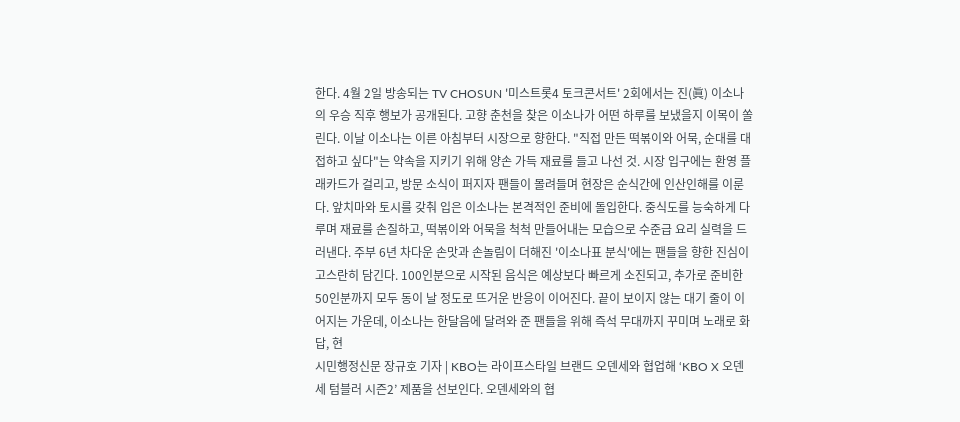한다. 4월 2일 방송되는 TV CHOSUN '미스트롯4 토크콘서트' 2회에서는 진(眞) 이소나의 우승 직후 행보가 공개된다. 고향 춘천을 찾은 이소나가 어떤 하루를 보냈을지 이목이 쏠린다. 이날 이소나는 이른 아침부터 시장으로 향한다. "직접 만든 떡볶이와 어묵, 순대를 대접하고 싶다"는 약속을 지키기 위해 양손 가득 재료를 들고 나선 것. 시장 입구에는 환영 플래카드가 걸리고, 방문 소식이 퍼지자 팬들이 몰려들며 현장은 순식간에 인산인해를 이룬다. 앞치마와 토시를 갖춰 입은 이소나는 본격적인 준비에 돌입한다. 중식도를 능숙하게 다루며 재료를 손질하고, 떡볶이와 어묵을 척척 만들어내는 모습으로 수준급 요리 실력을 드러낸다. 주부 6년 차다운 손맛과 손놀림이 더해진 '이소나표 분식'에는 팬들을 향한 진심이 고스란히 담긴다. 100인분으로 시작된 음식은 예상보다 빠르게 소진되고, 추가로 준비한 50인분까지 모두 동이 날 정도로 뜨거운 반응이 이어진다. 끝이 보이지 않는 대기 줄이 이어지는 가운데, 이소나는 한달음에 달려와 준 팬들을 위해 즉석 무대까지 꾸미며 노래로 화답, 현
시민행정신문 장규호 기자 | KBO는 라이프스타일 브랜드 오덴세와 협업해 ‘KBO X 오덴세 텀블러 시즌2’ 제품을 선보인다. 오덴세와의 협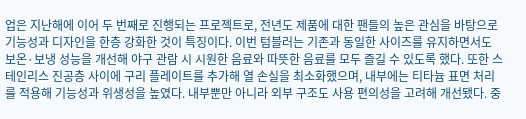업은 지난해에 이어 두 번째로 진행되는 프로젝트로, 전년도 제품에 대한 팬들의 높은 관심을 바탕으로 기능성과 디자인을 한층 강화한 것이 특징이다. 이번 텀블러는 기존과 동일한 사이즈를 유지하면서도 보온·보냉 성능을 개선해 야구 관람 시 시원한 음료와 따뜻한 음료를 모두 즐길 수 있도록 했다. 또한 스테인리스 진공층 사이에 구리 플레이트를 추가해 열 손실을 최소화했으며, 내부에는 티타늄 표면 처리를 적용해 기능성과 위생성을 높였다. 내부뿐만 아니라 외부 구조도 사용 편의성을 고려해 개선됐다. 중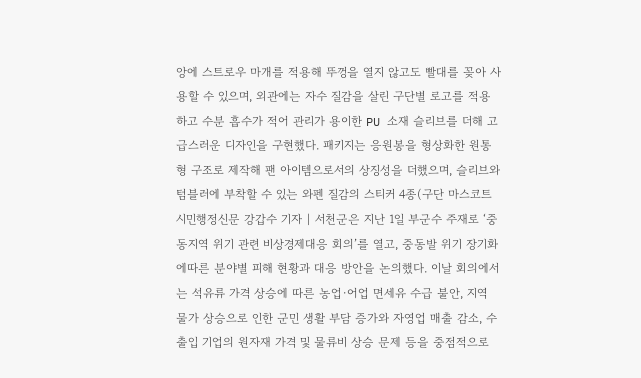앙에 스트로우 마개를 적용해 뚜껑을 열지 않고도 빨대를 꽂아 사용할 수 있으며, 외관에는 자수 질감을 살린 구단별 로고를 적용하고 수분 흡수가 적어 관리가 용이한 PU 소재 슬리브를 더해 고급스러운 디자인을 구현했다. 패키지는 응원봉을 형상화한 원통형 구조로 제작해 팬 아이템으로서의 상징성을 더했으며, 슬리브와 텀블러에 부착할 수 있는 와펜 질감의 스티커 4종(구단 마스코트
시민행정신문 강갑수 기자 | 서천군은 지난 1일 부군수 주재로 ‘중동지역 위기 관련 비상경제대응 회의’를 열고, 중동발 위기 장기화에따른 분야별 피해 현황과 대응 방안을 논의했다. 이날 회의에서는 석유류 가격 상승에 따른 농업·어업 면세유 수급 불안, 지역 물가 상승으로 인한 군민 생활 부담 증가와 자영업 매출 감소, 수출입 기업의 원자재 가격 및 물류비 상승 문제 등을 중점적으로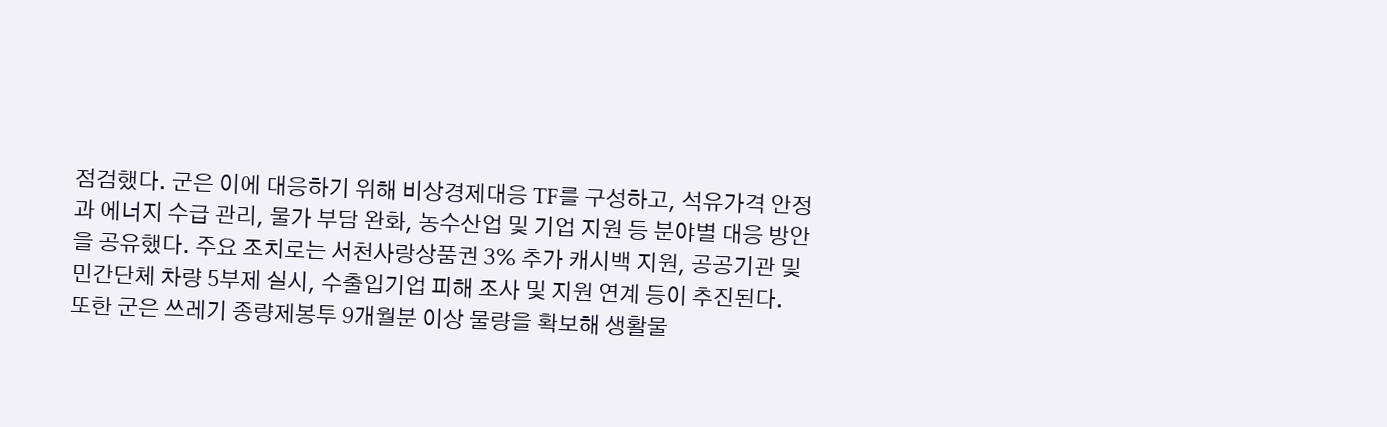점검했다. 군은 이에 대응하기 위해 비상경제대응 TF를 구성하고, 석유가격 안정과 에너지 수급 관리, 물가 부담 완화, 농수산업 및 기업 지원 등 분야별 대응 방안을 공유했다. 주요 조치로는 서천사랑상품권 3% 추가 캐시백 지원, 공공기관 및 민간단체 차량 5부제 실시, 수출입기업 피해 조사 및 지원 연계 등이 추진된다. 또한 군은 쓰레기 종량제봉투 9개월분 이상 물량을 확보해 생활물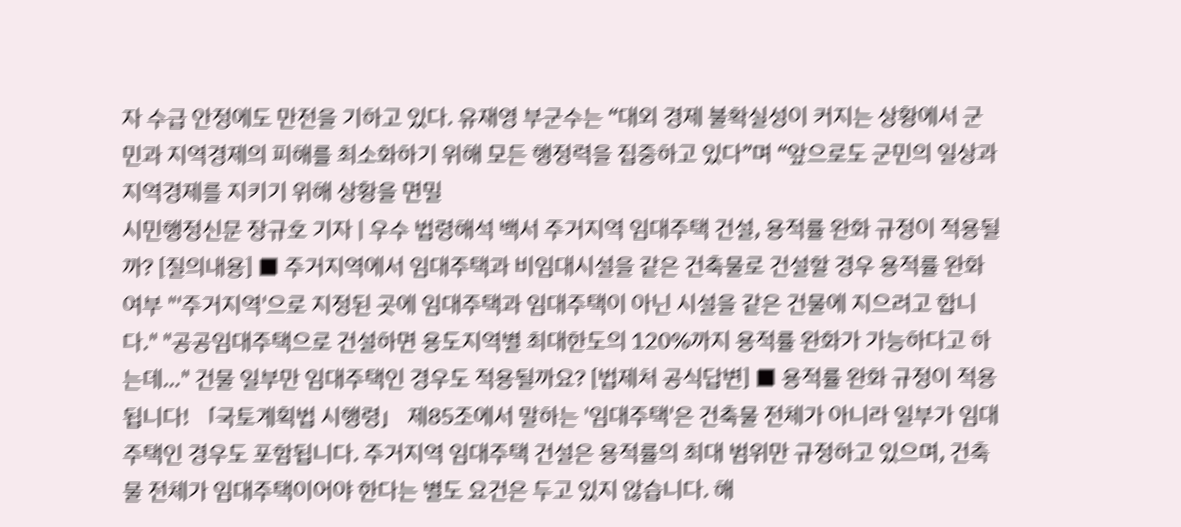자 수급 안정에도 만전을 기하고 있다. 유재영 부군수는 “대외 경제 불확실성이 커지는 상황에서 군민과 지역경제의 피해를 최소화하기 위해 모든 행정력을 집중하고 있다”며 “앞으로도 군민의 일상과 지역경제를 지키기 위해 상황을 면밀
시민행정신문 장규호 기자 | 우수 법령해석 백서 주거지역 임대주택 건설, 용적률 완화 규정이 적용될까? [질의내용] ■ 주거지역에서 임대주택과 비임대시설을 같은 건축물로 건설할 경우 용적률 완화 여부 "'주거지역'으로 지정된 곳에 임대주택과 임대주택이 아닌 시설을 같은 건물에 지으려고 합니다." "공공임대주택으로 건설하면 용도지역별 최대한도의 120%까지 용적률 완화가 가능하다고 하는데…" 건물 일부만 임대주택인 경우도 적용될까요? [법제처 공식답변] ■ 용적률 완화 규정이 적용됩니다! 「국토계획법 시행령」 제85조에서 말하는 '임대주택'은 건축물 전체가 아니라 일부가 임대주택인 경우도 포함됩니다. 주거지역 임대주택 건설은 용적률의 최대 범위만 규정하고 있으며, 건축물 전체가 임대주택이어야 한다는 별도 요건은 두고 있지 않습니다. 해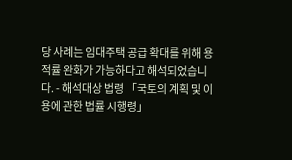당 사례는 임대주택 공급 확대를 위해 용적률 완화가 가능하다고 해석되었습니다. - 해석대상 법령 「국토의 계획 및 이용에 관한 법률 시행령」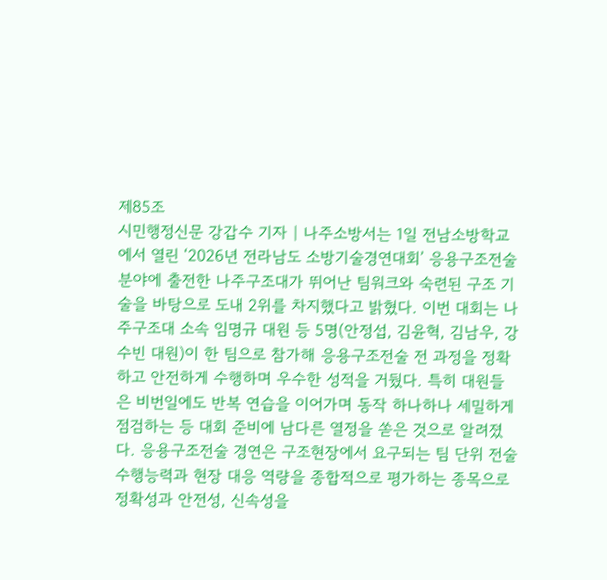제85조
시민행정신문 강갑수 기자 | 나주소방서는 1일 전남소방학교에서 열린 ‘2026년 전라남도 소방기술경연대회’ 응용구조전술분야에 출전한 나주구조대가 뛰어난 팀워크와 숙련된 구조 기술을 바탕으로 도내 2위를 차지했다고 밝혔다. 이번 대회는 나주구조대 소속 임명규 대원 등 5명(안정섭, 김윤혁, 김남우, 강수빈 대원)이 한 팀으로 참가해 응용구조전술 전 과정을 정확하고 안전하게 수행하며 우수한 성적을 거뒀다. 특히 대원들은 비번일에도 반복 연습을 이어가며 동작 하나하나 세밀하게 점검하는 등 대회 준비에 남다른 열정을 쏟은 것으로 알려졌다. 응용구조전술 경연은 구조현장에서 요구되는 팀 단위 전술 수행능력과 현장 대응 역량을 종합적으로 평가하는 종목으로 정확성과 안전성, 신속성을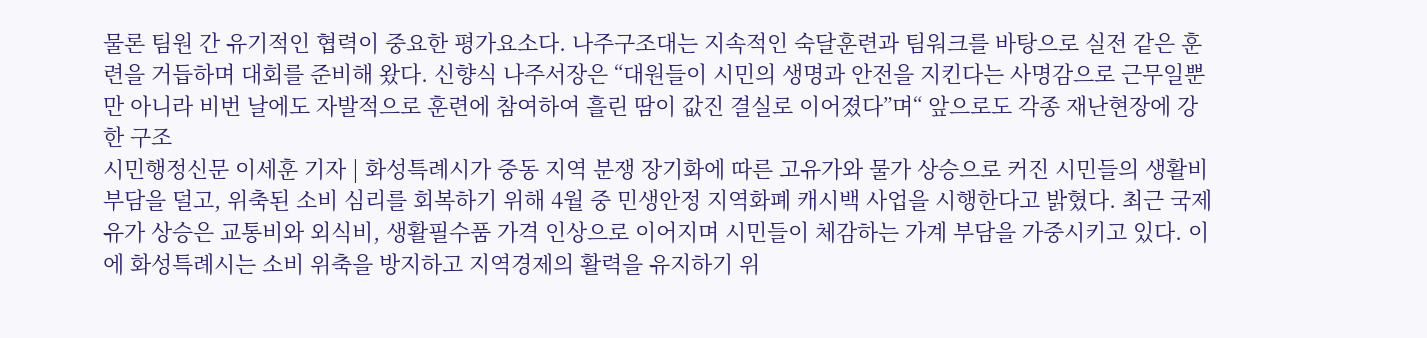물론 팀원 간 유기적인 협력이 중요한 평가요소다. 나주구조대는 지속적인 숙달훈련과 팀워크를 바탕으로 실전 같은 훈련을 거듭하며 대회를 준비해 왔다. 신향식 나주서장은 “대원들이 시민의 생명과 안전을 지킨다는 사명감으로 근무일뿐만 아니라 비번 날에도 자발적으로 훈련에 참여하여 흘린 땀이 값진 결실로 이어졌다”며“ 앞으로도 각종 재난현장에 강한 구조
시민행정신문 이세훈 기자 | 화성특례시가 중동 지역 분쟁 장기화에 따른 고유가와 물가 상승으로 커진 시민들의 생활비 부담을 덜고, 위축된 소비 심리를 회복하기 위해 4월 중 민생안정 지역화폐 캐시백 사업을 시행한다고 밝혔다. 최근 국제 유가 상승은 교통비와 외식비, 생활필수품 가격 인상으로 이어지며 시민들이 체감하는 가계 부담을 가중시키고 있다. 이에 화성특례시는 소비 위축을 방지하고 지역경제의 활력을 유지하기 위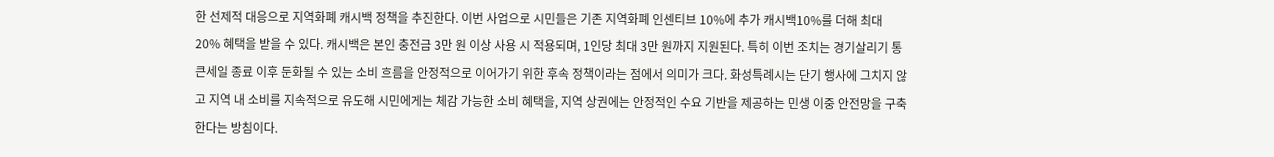한 선제적 대응으로 지역화폐 캐시백 정책을 추진한다. 이번 사업으로 시민들은 기존 지역화폐 인센티브 10%에 추가 캐시백10%를 더해 최대 20% 혜택을 받을 수 있다. 캐시백은 본인 충전금 3만 원 이상 사용 시 적용되며, 1인당 최대 3만 원까지 지원된다. 특히 이번 조치는 경기살리기 통큰세일 종료 이후 둔화될 수 있는 소비 흐름을 안정적으로 이어가기 위한 후속 정책이라는 점에서 의미가 크다. 화성특례시는 단기 행사에 그치지 않고 지역 내 소비를 지속적으로 유도해 시민에게는 체감 가능한 소비 혜택을, 지역 상권에는 안정적인 수요 기반을 제공하는 민생 이중 안전망을 구축한다는 방침이다.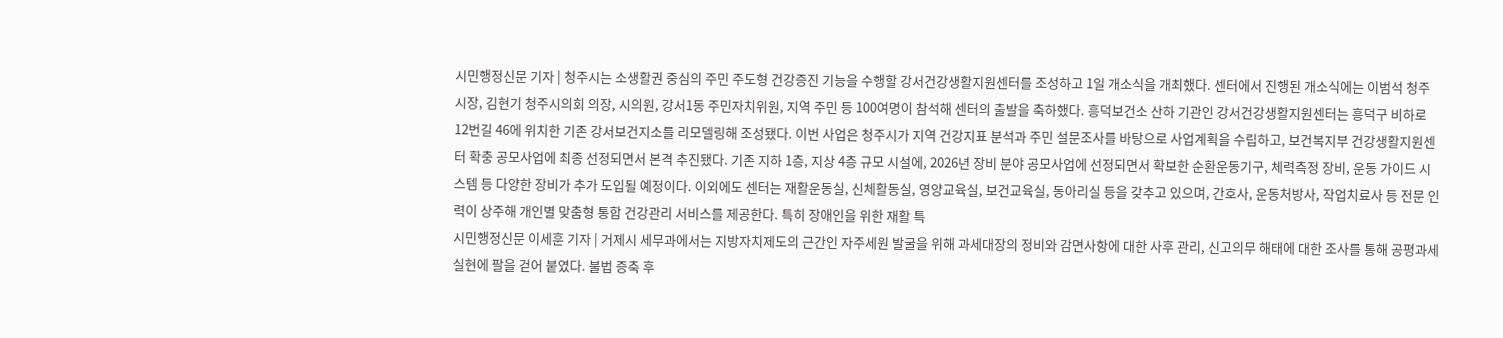시민행정신문 기자 | 청주시는 소생활권 중심의 주민 주도형 건강증진 기능을 수행할 강서건강생활지원센터를 조성하고 1일 개소식을 개최했다. 센터에서 진행된 개소식에는 이범석 청주시장, 김현기 청주시의회 의장, 시의원, 강서1동 주민자치위원, 지역 주민 등 100여명이 참석해 센터의 출발을 축하했다. 흥덕보건소 산하 기관인 강서건강생활지원센터는 흥덕구 비하로 12번길 46에 위치한 기존 강서보건지소를 리모델링해 조성됐다. 이번 사업은 청주시가 지역 건강지표 분석과 주민 설문조사를 바탕으로 사업계획을 수립하고, 보건복지부 건강생활지원센터 확충 공모사업에 최종 선정되면서 본격 추진됐다. 기존 지하 1층, 지상 4층 규모 시설에, 2026년 장비 분야 공모사업에 선정되면서 확보한 순환운동기구, 체력측정 장비, 운동 가이드 시스템 등 다양한 장비가 추가 도입될 예정이다. 이외에도 센터는 재활운동실, 신체활동실, 영양교육실, 보건교육실, 동아리실 등을 갖추고 있으며, 간호사, 운동처방사, 작업치료사 등 전문 인력이 상주해 개인별 맞춤형 통합 건강관리 서비스를 제공한다. 특히 장애인을 위한 재활 특
시민행정신문 이세훈 기자 | 거제시 세무과에서는 지방자치제도의 근간인 자주세원 발굴을 위해 과세대장의 정비와 감면사항에 대한 사후 관리, 신고의무 해태에 대한 조사를 통해 공평과세 실현에 팔을 걷어 붙였다. 불법 증축 후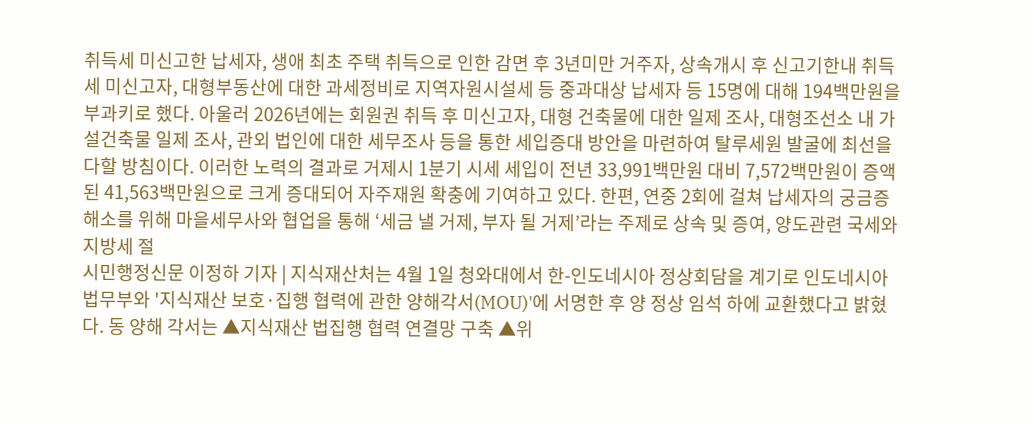취득세 미신고한 납세자, 생애 최초 주택 취득으로 인한 감면 후 3년미만 거주자, 상속개시 후 신고기한내 취득세 미신고자, 대형부동산에 대한 과세정비로 지역자원시설세 등 중과대상 납세자 등 15명에 대해 194백만원을 부과키로 했다. 아울러 2026년에는 회원권 취득 후 미신고자, 대형 건축물에 대한 일제 조사, 대형조선소 내 가설건축물 일제 조사, 관외 법인에 대한 세무조사 등을 통한 세입증대 방안을 마련하여 탈루세원 발굴에 최선을 다할 방침이다. 이러한 노력의 결과로 거제시 1분기 시세 세입이 전년 33,991백만원 대비 7,572백만원이 증액된 41,563백만원으로 크게 증대되어 자주재원 확충에 기여하고 있다. 한편, 연중 2회에 걸쳐 납세자의 궁금증 해소를 위해 마을세무사와 협업을 통해 ‘세금 낼 거제, 부자 될 거제’라는 주제로 상속 및 증여, 양도관련 국세와 지방세 절
시민행정신문 이정하 기자 | 지식재산처는 4월 1일 청와대에서 한-인도네시아 정상회담을 계기로 인도네시아 법무부와 '지식재산 보호·집행 협력에 관한 양해각서(MOU)'에 서명한 후 양 정상 임석 하에 교환했다고 밝혔다. 동 양해 각서는 ▲지식재산 법집행 협력 연결망 구축 ▲위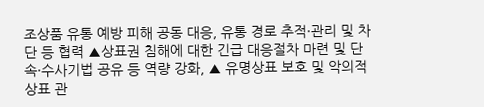조상품 유통 예방 피해 공동 대응, 유통 경로 추적·관리 및 차단 등 협력 ▲상표권 침해에 대한 긴급 대응절차 마련 및 단속·수사기법 공유 등 역량 강화, ▲ 유명상표 보호 및 악의적 상표 관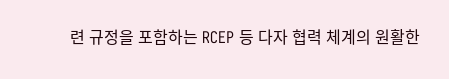련 규정을 포함하는 RCEP 등 다자 협력 체계의 원활한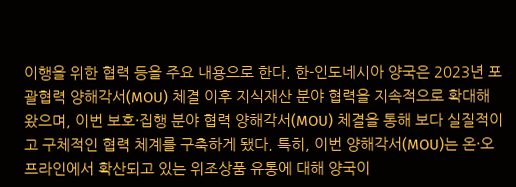이행을 위한 협력 등을 주요 내용으로 한다. 한-인도네시아 양국은 2023년 포괄협력 양해각서(MOU) 체결 이후 지식재산 분야 협력을 지속적으로 확대해 왔으며, 이번 보호·집행 분야 협력 양해각서(MOU) 체결을 통해 보다 실질적이고 구체적인 협력 체계를 구축하게 됐다. 특히, 이번 양해각서(MOU)는 온·오프라인에서 확산되고 있는 위조상품 유통에 대해 양국이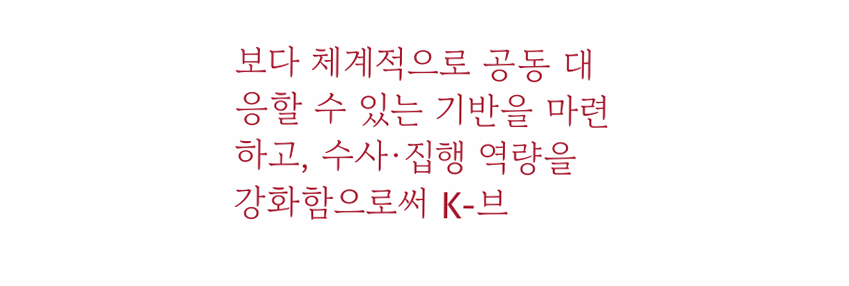보다 체계적으로 공동 대응할 수 있는 기반을 마련하고, 수사·집행 역량을 강화함으로써 K-브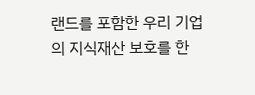랜드를 포함한 우리 기업의 지식재산 보호를 한